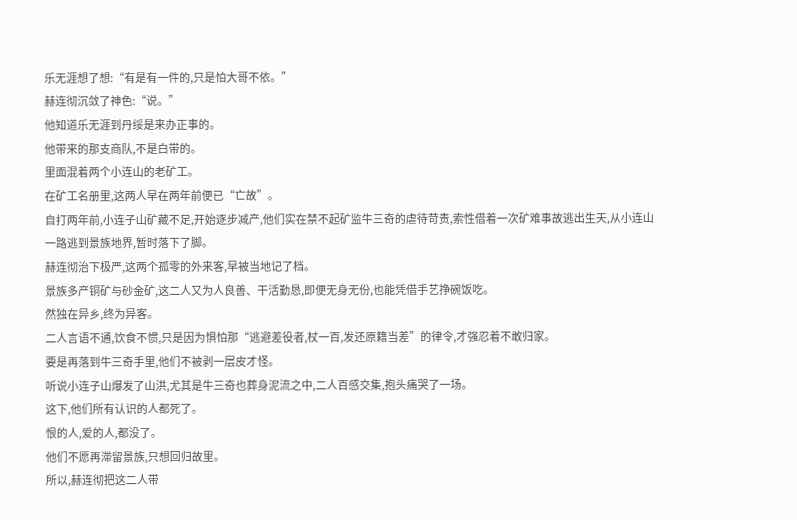乐无涯想了想:“有是有一件的,只是怕大哥不依。”
赫连彻沉敛了神色:“说。”
他知道乐无涯到丹绥是来办正事的。
他带来的那支商队,不是白带的。
里面混着两个小连山的老矿工。
在矿工名册里,这两人早在两年前便已“亡故”。
自打两年前,小连子山矿藏不足,开始逐步减产,他们实在禁不起矿监牛三奇的虐待苛责,索性借着一次矿难事故逃出生天,从小连山一路逃到景族地界,暂时落下了脚。
赫连彻治下极严,这两个孤零的外来客,早被当地记了档。
景族多产铜矿与砂金矿,这二人又为人良善、干活勤恳,即便无身无份,也能凭借手艺挣碗饭吃。
然独在异乡,终为异客。
二人言语不通,饮食不惯,只是因为惧怕那“逃避差役者,杖一百,发还原籍当差”的律令,才强忍着不敢归家。
要是再落到牛三奇手里,他们不被剥一层皮才怪。
听说小连子山爆发了山洪,尤其是牛三奇也葬身泥流之中,二人百感交集,抱头痛哭了一场。
这下,他们所有认识的人都死了。
恨的人,爱的人,都没了。
他们不愿再滞留景族,只想回归故里。
所以,赫连彻把这二人带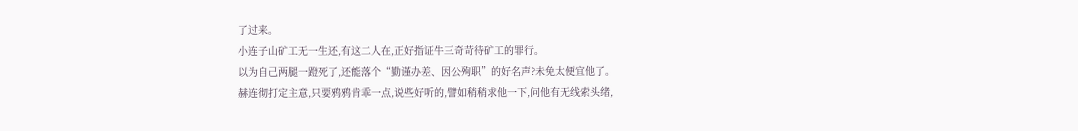了过来。
小连子山矿工无一生还,有这二人在,正好指证牛三奇苛待矿工的罪行。
以为自己两腿一蹬死了,还能落个“勤谨办差、因公殉职”的好名声?未免太便宜他了。
赫连彻打定主意,只要鸦鸦肯乖一点,说些好听的,譬如稍稍求他一下,问他有无线索头绪,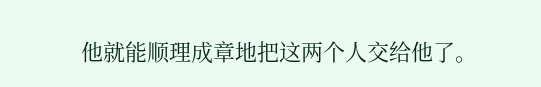他就能顺理成章地把这两个人交给他了。